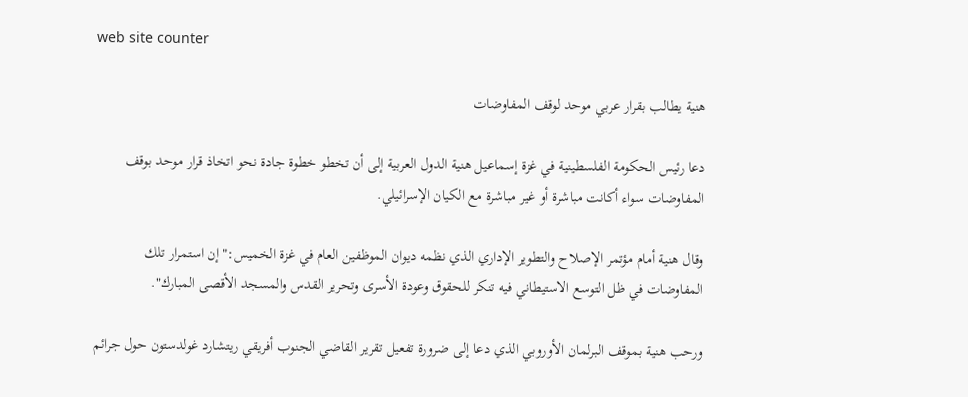web site counter

هنية يطالب بقرار عربي موحد لوقف المفاوضات

دعا رئيس الحكومة الفلسطينية في غزة إسماعيل هنية الدول العربية إلى أن تخطو خطوة جادة نحو اتخاذ قرار موحد بوقف المفاوضات سواء أكانت مباشرة أو غير مباشرة مع الكيان الإسرائيلي.

وقال هنية أمام مؤتمر الإصلاح والتطوير الإداري الذي نظمه ديوان الموظفين العام في غزة الخميس:" إن استمرار تلك المفاوضات في ظل التوسع الاستيطاني فيه تنكر للحقوق وعودة الأسرى وتحرير القدس والمسجد الأقصى المبارك".

ورحب هنية بموقف البرلمان الأوروبي الذي دعا إلى ضرورة تفعيل تقرير القاضي الجنوب أفريقي ريتشارد غولدستون حول جرائم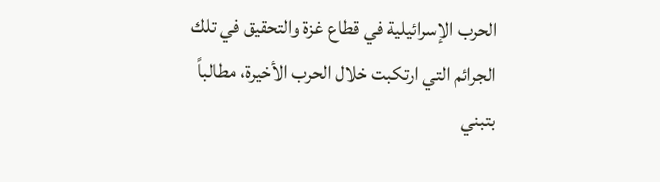الحرب الإسرائيلية في قطاع غزة والتحقيق في تلك الجرائم التي ارتكبت خلال الحرب الأخيرة، مطالباً بتبني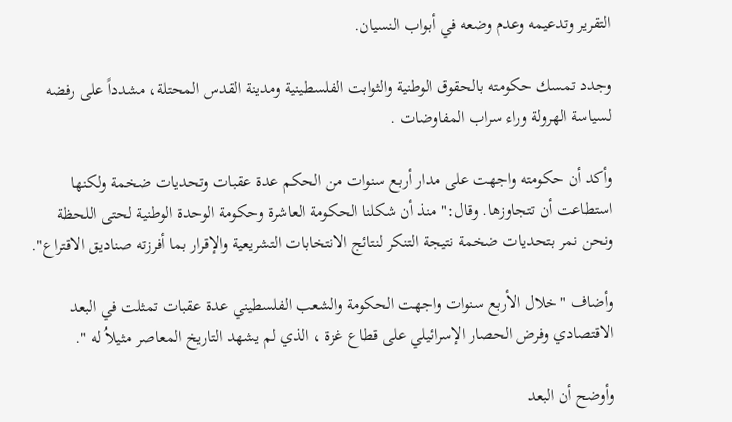التقرير وتدعيمه وعدم وضعه في أبواب النسيان.

وجدد تمسك حكومته بالحقوق الوطنية والثوابت الفلسطينية ومدينة القدس المحتلة، مشدداً على رفضه لسياسة الهرولة وراء سراب المفاوضات .

وأكد أن حكومته واجهت على مدار أربع سنوات من الحكم عدة عقبات وتحديات ضخمة ولكنها استطاعت أن تتجاوزها. وقال:" منذ أن شكلنا الحكومة العاشرة وحكومة الوحدة الوطنية لحتى اللحظة ونحن نمر بتحديات ضخمة نتيجة التنكر لنتائج الانتخابات التشريعية والإقرار بما أفرزته صناديق الاقتراع".

وأضاف "خلال الأربع سنوات واجهت الحكومة والشعب الفلسطيني عدة عقبات تمثلت في البعد الاقتصادي وفرض الحصار الإسرائيلي على قطاع غزة ، الذي لم يشهد التاريخ المعاصر مثيلاُ له ".

وأوضح أن البعد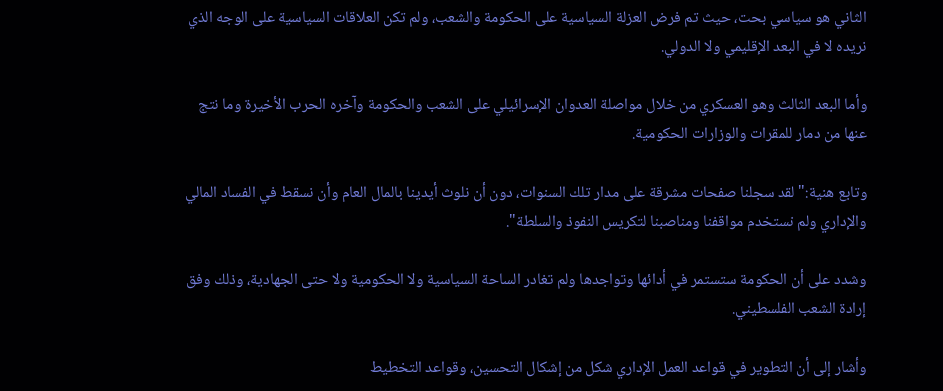الثاني هو سياسي بحت، حيث تم فرض العزلة السياسية على الحكومة والشعب، ولم تكن العلاقات السياسية على الوجه الذي نريده لا في البعد الإقليمي ولا الدولي.

وأما البعد الثالث وهو العسكري من خلال مواصلة العدوان الإسرائيلي على الشعب والحكومة وآخره الحرب الأخيرة وما نتج عنها من دمار للمقرات والوزارات الحكومية.

وتابع هنية:" لقد سجلنا صفحات مشرقة على مدار تلك السنوات، دون أن نلوث أيدينا بالمال العام وأن نسقط في الفساد المالي والإداري ولم نستخدم مواقفنا ومناصبنا لتكريس النفوذ والسلطة".

وشدد على أن الحكومة ستستمر في أدائها وتواجدها ولم تغادر الساحة السياسية ولا الحكومية ولا حتى الجهادية، وذلك وفق إرادة الشعب الفلسطيني.

وأشار إلى أن التطوير في قواعد العمل الإداري شكل من إشكال التحسين، وقواعد التخطيط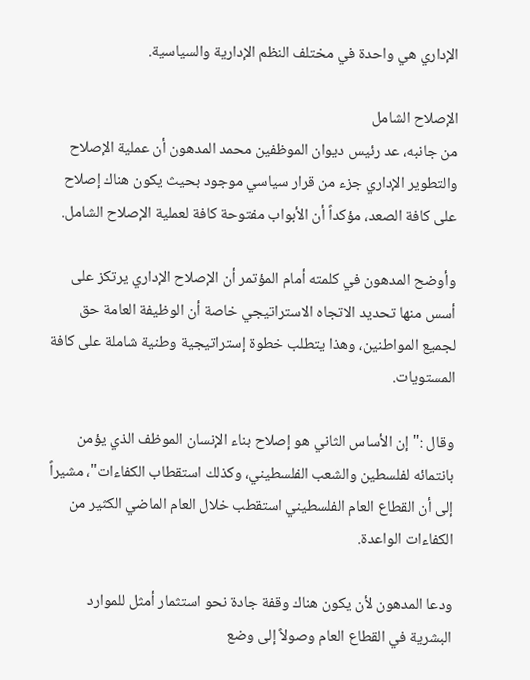الإداري هي واحدة في مختلف النظم الإدارية والسياسية.

الإصلاح الشامل
من جانبه، عد رئيس ديوان الموظفين محمد المدهون أن عملية الإصلاح والتطوير الإداري جزء من قرار سياسي موجود بحيث يكون هناك إصلاح على كافة الصعد، مؤكداً أن الأبواب مفتوحة كافة لعملية الإصلاح الشامل.

وأوضح المدهون في كلمته أمام المؤتمر أن الإصلاح الإداري يرتكز على أسس منها تحديد الاتجاه الاستراتيجي خاصة أن الوظيفة العامة حق لجميع المواطنين، وهذا يتطلب خطوة إستراتيجية وطنية شاملة على كافة المستويات.

وقال :" إن الأساس الثاني هو إصلاح بناء الإنسان الموظف الذي يؤمن بانتمائه لفلسطين والشعب الفلسطيني، وكذلك استقطاب الكفاءات"، مشيراً إلى أن القطاع العام الفلسطيني استقطب خلال العام الماضي الكثير من الكفاءات الواعدة.

ودعا المدهون لأن يكون هناك وقفة جادة نحو استثمار أمثل للموارد البشرية في القطاع العام وصولاً إلى وضع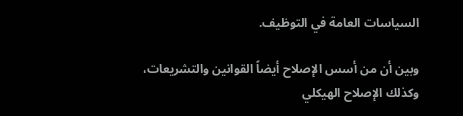السياسات العامة في التوظيف.

وبين أن من أسس الإصلاح أيضاً القوانين والتشريعات، وكذلك الإصلاح الهيكلي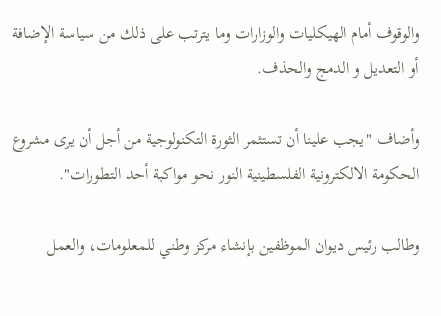والوقوف أمام الهيكليات والوزارات وما يترتب على ذلك من سياسة الإضافة أو التعديل و الدمج والحذف.

وأضاف "يجب علينا أن تستثمر الثورة التكنولوجية من أجل أن يرى مشروع الحكومة الالكترونية الفلسطينية النور نحو مواكبة أحد التطورات".

وطالب رئيس ديوان الموظفين بإنشاء مركز وطني للمعلومات، والعمل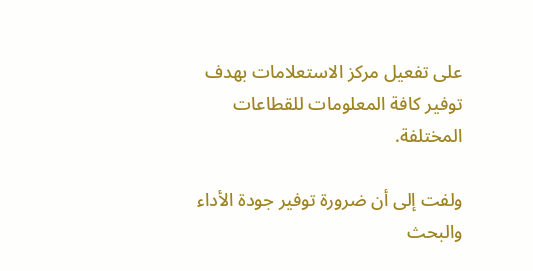على تفعيل مركز الاستعلامات بهدف توفير كافة المعلومات للقطاعات المختلفة.

ولفت إلى أن ضرورة توفير جودة الأداء والبحث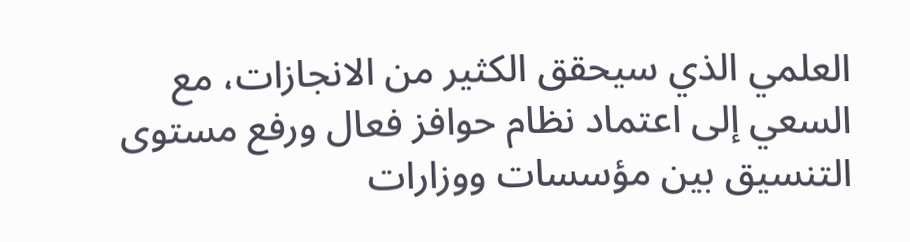العلمي الذي سيحقق الكثير من الانجازات، مع السعي إلى اعتماد نظام حوافز فعال ورفع مستوى التنسيق بين مؤسسات ووزارات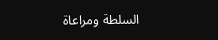السلطة ومراعاة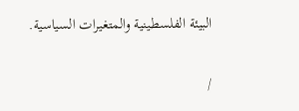البيئة الفلسطينية والمتغيرات السياسية.

/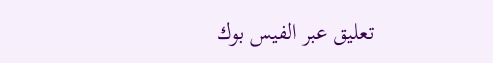تعليق عبر الفيس بوك